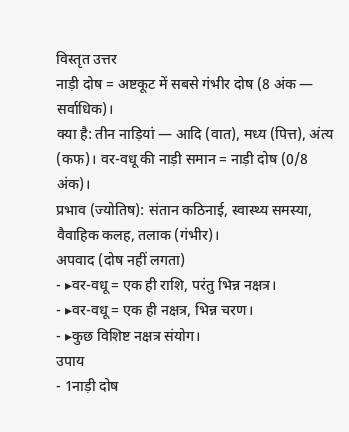विस्तृत उत्तर
नाड़ी दोष = अष्टकूट में सबसे गंभीर दोष (8 अंक — सर्वाधिक)।
क्या है: तीन नाड़ियां — आदि (वात), मध्य (पित्त), अंत्य (कफ)। वर-वधू की नाड़ी समान = नाड़ी दोष (0/8 अंक)।
प्रभाव (ज्योतिष): संतान कठिनाई, स्वास्थ्य समस्या, वैवाहिक कलह, तलाक (गंभीर)।
अपवाद (दोष नहीं लगता)
- ▸वर-वधू = एक ही राशि, परंतु भिन्न नक्षत्र।
- ▸वर-वधू = एक ही नक्षत्र, भिन्न चरण।
- ▸कुछ विशिष्ट नक्षत्र संयोग।
उपाय
- 1नाड़ी दोष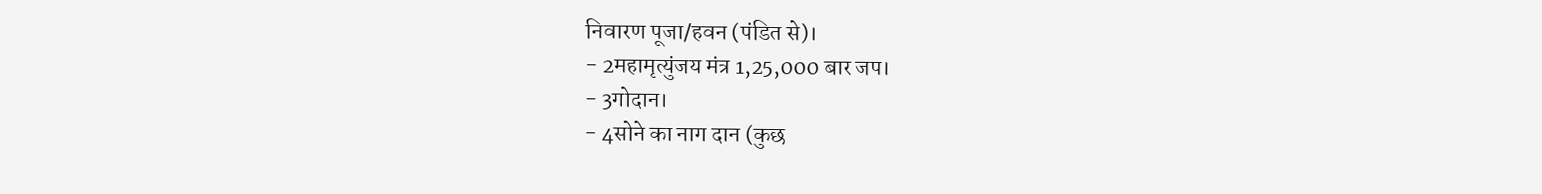निवारण पूजा/हवन (पंडित से)।
- 2महामृत्युंजय मंत्र 1,25,000 बार जप।
- 3गोदान।
- 4सोने का नाग दान (कुछ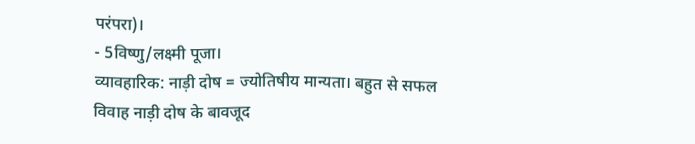परंपरा)।
- 5विष्णु/लक्ष्मी पूजा।
व्यावहारिक: नाड़ी दोष = ज्योतिषीय मान्यता। बहुत से सफल विवाह नाड़ी दोष के बावजूद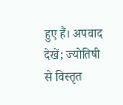हुए हैं। अपवाद देखें; ज्योतिषी से विस्तृत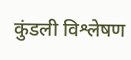कुंडली विश्लेषण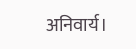अनिवार्य।